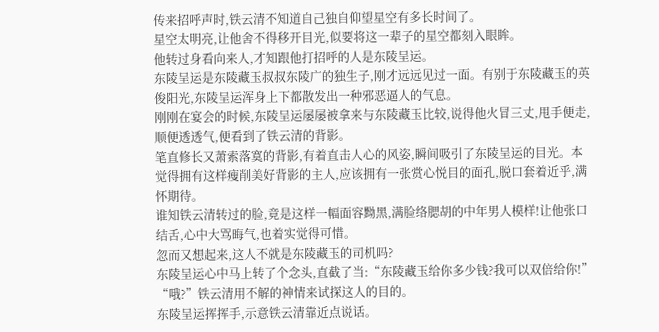传来招呼声时,铁云清不知道自己独自仰望星空有多长时间了。
星空太明亮,让他舍不得移开目光,似要将这一辈子的星空都刻入眼眸。
他转过身看向来人,才知跟他打招呼的人是东陵呈运。
东陵呈运是东陵藏玉叔叔东陵广的独生子,刚才远远见过一面。有别于东陵藏玉的英俊阳光,东陵呈运浑身上下都散发出一种邪恶逼人的气息。
刚刚在宴会的时候,东陵呈运屡屡被拿来与东陵藏玉比较,说得他火冒三丈,甩手便走,顺便透透气,便看到了铁云清的背影。
笔直修长又萧索落寞的背影,有着直击人心的风姿,瞬间吸引了东陵呈运的目光。本觉得拥有这样瘦削美好背影的主人,应该拥有一张赏心悦目的面孔,脱口套着近乎,满怀期待。
谁知铁云清转过的脸,竟是这样一幅面容黝黑,满脸络腮胡的中年男人模样!让他张口结舌,心中大骂晦气,也着实觉得可惜。
忽而又想起来,这人不就是东陵藏玉的司机吗?
东陵呈运心中马上转了个念头,直截了当:“东陵藏玉给你多少钱?我可以双倍给你!”
“哦?”铁云清用不解的神情来试探这人的目的。
东陵呈运挥挥手,示意铁云清靠近点说话。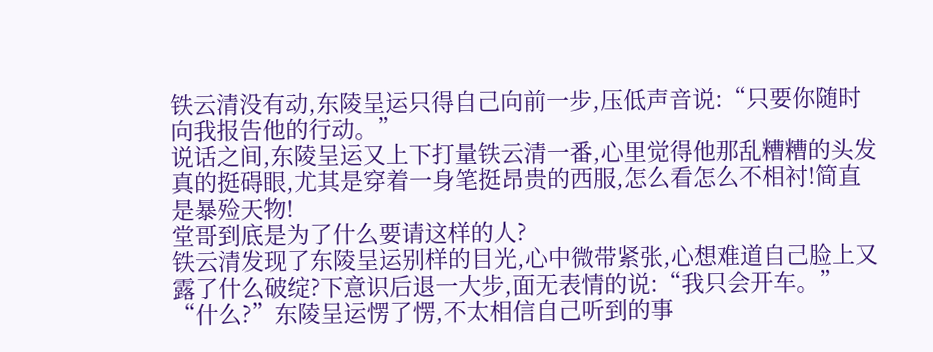铁云清没有动,东陵呈运只得自己向前一步,压低声音说:“只要你随时向我报告他的行动。”
说话之间,东陵呈运又上下打量铁云清一番,心里觉得他那乱糟糟的头发真的挺碍眼,尤其是穿着一身笔挺昂贵的西服,怎么看怎么不相衬!简直是暴殓天物!
堂哥到底是为了什么要请这样的人?
铁云清发现了东陵呈运别样的目光,心中微带紧张,心想难道自己脸上又露了什么破绽?下意识后退一大步,面无表情的说:“我只会开车。”
“什么?”东陵呈运愣了愣,不太相信自己听到的事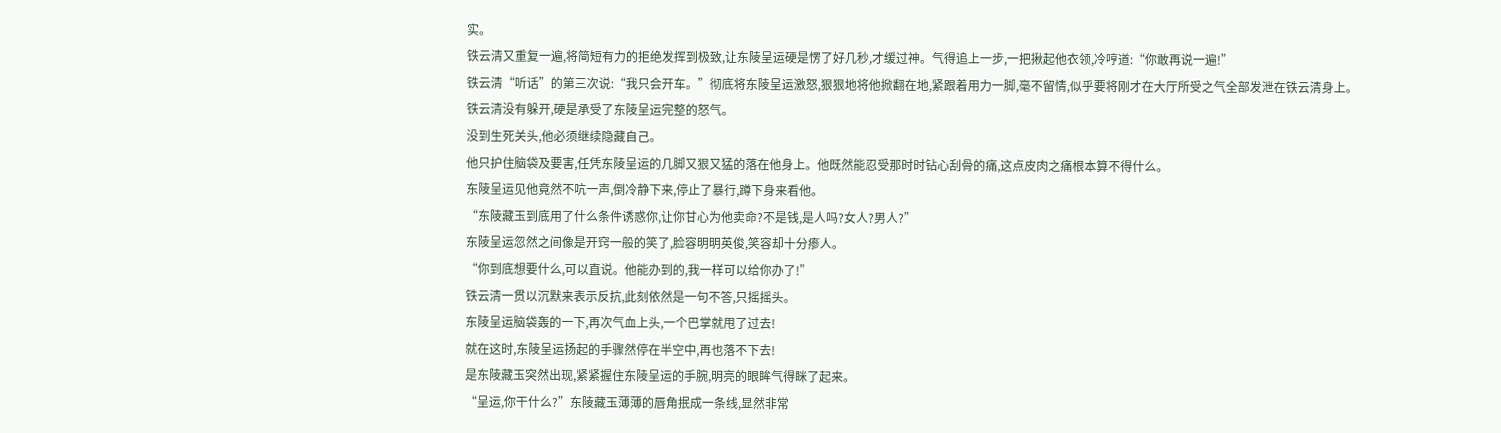实。
铁云清又重复一遍,将简短有力的拒绝发挥到极致,让东陵呈运硬是愣了好几秒,才缓过神。气得追上一步,一把揪起他衣领,冷哼道:“你敢再说一遍!”
铁云清“听话”的第三次说:“我只会开车。”彻底将东陵呈运激怒,狠狠地将他掀翻在地,紧跟着用力一脚,毫不留情,似乎要将刚才在大厅所受之气全部发泄在铁云清身上。
铁云清没有躲开,硬是承受了东陵呈运完整的怒气。
没到生死关头,他必须继续隐藏自己。
他只护住脑袋及要害,任凭东陵呈运的几脚又狠又猛的落在他身上。他既然能忍受那时时钻心刮骨的痛,这点皮肉之痛根本算不得什么。
东陵呈运见他竟然不吭一声,倒冷静下来,停止了暴行,蹲下身来看他。
“东陵藏玉到底用了什么条件诱惑你,让你甘心为他卖命?不是钱,是人吗?女人?男人?”
东陵呈运忽然之间像是开窍一般的笑了,脸容明明英俊,笑容却十分瘆人。
“你到底想要什么,可以直说。他能办到的,我一样可以给你办了!”
铁云清一贯以沉默来表示反抗,此刻依然是一句不答,只摇摇头。
东陵呈运脑袋轰的一下,再次气血上头,一个巴掌就甩了过去!
就在这时,东陵呈运扬起的手骤然停在半空中,再也落不下去!
是东陵藏玉突然出现,紧紧握住东陵呈运的手腕,明亮的眼眸气得眯了起来。
“呈运,你干什么?”东陵藏玉薄薄的唇角抿成一条线,显然非常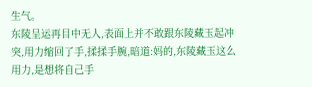生气。
东陵呈运再目中无人,表面上并不敢跟东陵藏玉起冲突,用力缩回了手,揉揉手腕,暗道:妈的,东陵藏玉这么用力,是想将自己手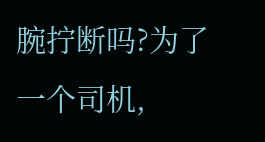腕拧断吗?为了一个司机,